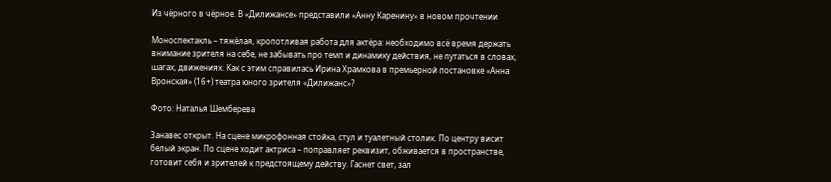Из чёрного в чёрное. В «Дилижансе» представили «Анну Каренину» в новом прочтении

Моноспектакль – тяжёлая, кропотливая работа для актёра: необходимо всё время держать внимание зрителя на себе, не забывать про темп и динамику действия, не путаться в словах, шагах, движениях. Как с этим справилась Ирина Храмкова в премьерной постановке «Анна Вронская» (16+) театра юного зрителя «Дилижанс»?

Фото: Наталья Шемберева

Занавес открыт. На сцене микрофонная стойка, стул и туалетный столик. По центру висит белый экран. По сцене ходит актриса – поправляет реквизит, обживается в пространстве, готовит себя и зрителей к предстоящему действу. Гаснет свет, зал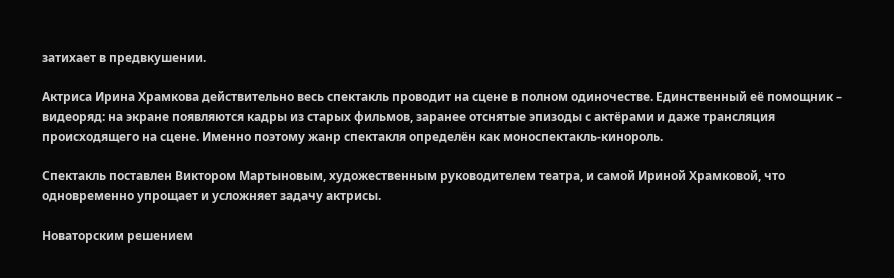затихает в предвкушении.

Актриса Ирина Храмкова действительно весь спектакль проводит на сцене в полном одиночестве. Единственный её помощник – видеоряд: на экране появляются кадры из старых фильмов, заранее отснятые эпизоды с актёрами и даже трансляция происходящего на сцене. Именно поэтому жанр спектакля определён как моноспектакль-кинороль.

Спектакль поставлен Виктором Мартыновым, художественным руководителем театра, и самой Ириной Храмковой, что одновременно упрощает и усложняет задачу актрисы.

Новаторским решением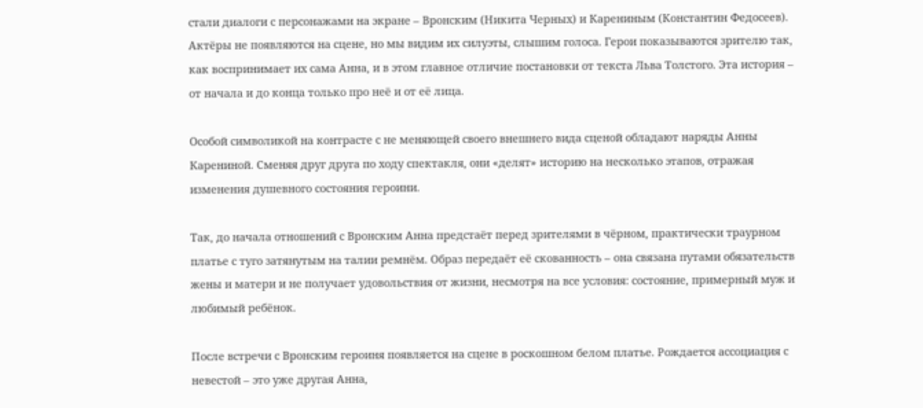стали диалоги с персонажами на экране – Вронским (Никита Черных) и Карениным (Константин Федосеев). Актёры не появляются на сцене, но мы видим их силуэты, слышим голоса. Герои показываются зрителю так, как воспринимает их сама Анна, и в этом главное отличие постановки от текста Льва Толстого. Эта история – от начала и до конца только про неё и от её лица.

Особой символикой на контрасте с не меняющей своего внешнего вида сценой обладают наряды Анны Карениной. Сменяя друг друга по ходу спектакля, они «делят» историю на несколько этапов, отражая изменения душевного состояния героини.

Так, до начала отношений с Вронским Анна предстаёт перед зрителями в чёрном, практически траурном платье с туго затянутым на талии ремнём. Образ передаёт её скованность – она связана путами обязательств жены и матери и не получает удовольствия от жизни, несмотря на все условия: состояние, примерный муж и любимый ребёнок.

После встречи с Вронским героиня появляется на сцене в роскошном белом платье. Рождается ассоциация с невестой – это уже другая Анна,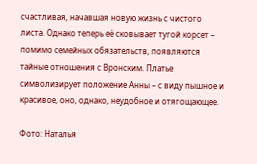счастливая, начавшая новую жизнь с чистого листа. Однако теперь её сковывает тугой корсет – помимо семейных обязательств, появляются тайные отношения с Вронским. Платье символизирует положение Анны – с виду пышное и красивое, оно, однако, неудобное и отягощающее.

Фото: Наталья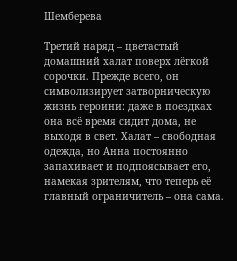Шемберева

Третий наряд – цветастый домашний халат поверх лёгкой сорочки. Прежде всего, он символизирует затворническую жизнь героини: даже в поездках она всё время сидит дома, не выходя в свет. Халат – свободная одежда, но Анна постоянно запахивает и подпоясывает его, намекая зрителям, что теперь её главный ограничитель – она сама.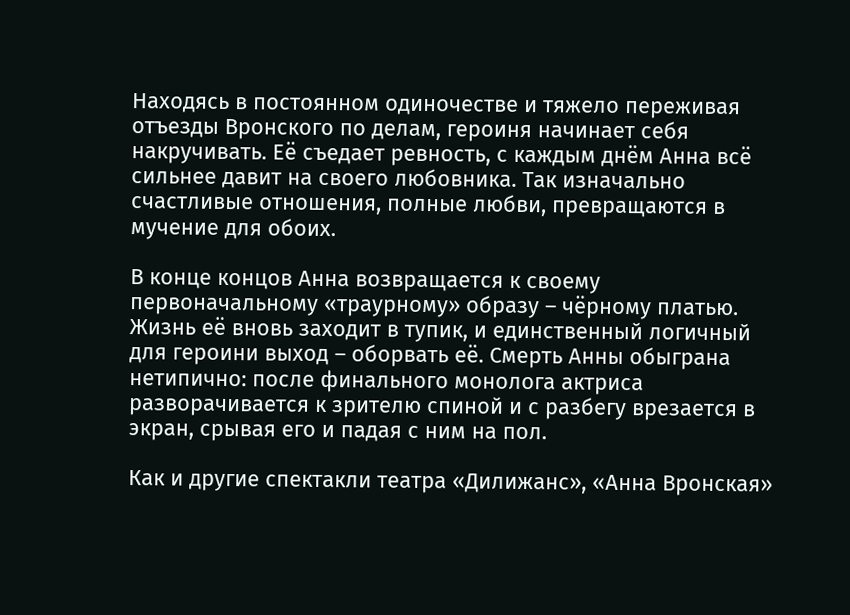Находясь в постоянном одиночестве и тяжело переживая отъезды Вронского по делам, героиня начинает себя накручивать. Её съедает ревность, с каждым днём Анна всё сильнее давит на своего любовника. Так изначально счастливые отношения, полные любви, превращаются в мучение для обоих.

В конце концов Анна возвращается к своему первоначальному «траурному» образу – чёрному платью. Жизнь её вновь заходит в тупик, и единственный логичный для героини выход – оборвать её. Смерть Анны обыграна нетипично: после финального монолога актриса разворачивается к зрителю спиной и с разбегу врезается в экран, срывая его и падая с ним на пол.

Как и другие спектакли театра «Дилижанс», «Анна Вронская»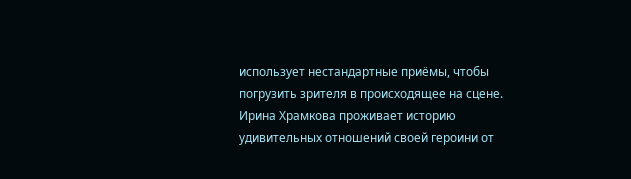использует нестандартные приёмы, чтобы погрузить зрителя в происходящее на сцене. Ирина Храмкова проживает историю удивительных отношений своей героини от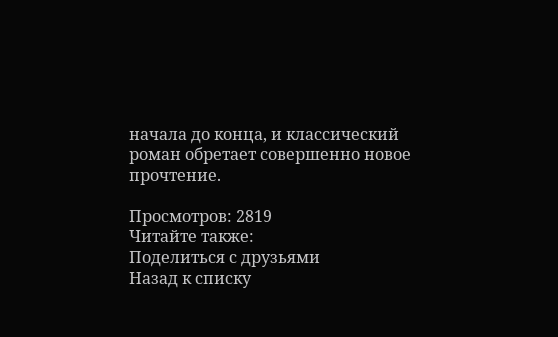начала до конца, и классический роман обретает совершенно новое прочтение.

Просмотров: 2819
Читайте также:
Поделиться с друзьями
Назад к списку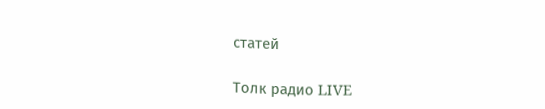статей

Толк радио LIVE